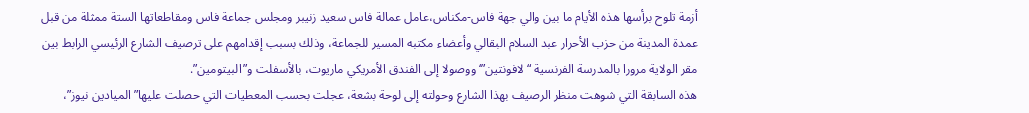أزمة تلوح برأسها هذه الأيام ما بين والي جهة فاس-مكناس،عامل عمالة فاس سعيد زنيبر ومجلس جماعة فاس ومقاطعاتها الستة ممثلة من قبل عمدة المدينة من حزب الأحرار عبد السلام البقالي وأعضاء مكتبه المسير للجماعة، وذلك بسبب إقدامهم على ترصيف الشارع الرئيسي الرابط بين مقر الولاية مرورا بالمدرسة الفرنسية “لافونتين”‘ ووصولا إلى الفندق الأمريكي ماريوت، بالأسفلت و”البيتومين”.
هذه السابقة التي شوهت منظر الرصيف بهذا الشارع وحولته إلى لوحة بشعة، عجلت بحسب المعطيات التي حصلت عليها”الميادين نيوز”،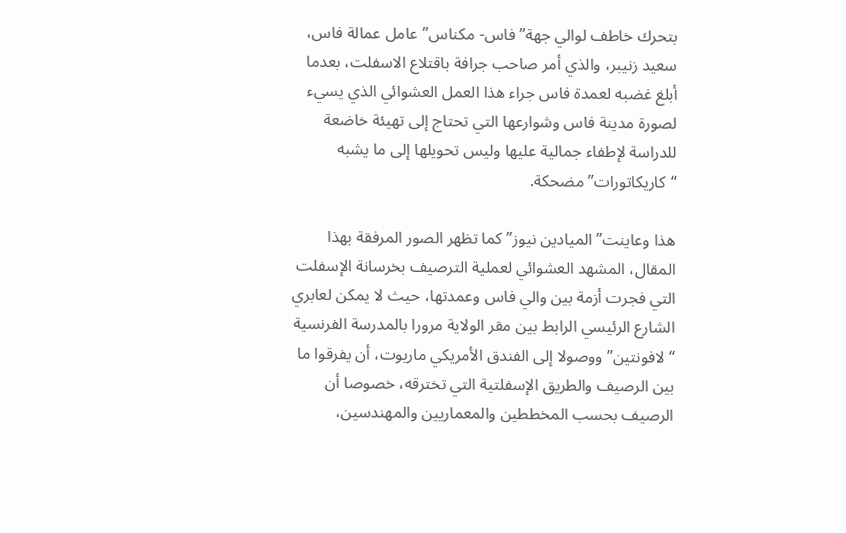بتحرك خاطف لوالي جهة”فاس- مكناس”عامل عمالة فاس، سعيد زنيبر، والذي أمر صاحب جرافة باقتلاع الاسفلت، بعدما أبلغ غضبه لعمدة فاس جراء هذا العمل العشوائي الذي يسيء لصورة مدينة فاس وشوارعها التي تحتاج إلى تهيئة خاضعة للدراسة لإطفاء جمالية عليها وليس تحويلها إلى ما يشبه “كاريكاتورات”مضحكة.

هذا وعاينت”الميادين نيوز” كما تظهر الصور المرفقة بهذا المقال، المشهد العشوائي لعملية الترصيف بخرسانة الإسفلت التي فجرت أزمة بين والي فاس وعمدتها، حيث لا يمكن لعابري الشارع الرئيسي الرابط بين مقر الولاية مرورا بالمدرسة الفرنسية “لافونتين”ووصولا إلى الفندق الأمريكي ماريوت، أن يفرقوا ما بين الرصيف والطريق الإسفلتية التي تخترقه، خصوصا أن الرصيف بحسب المخططين والمعماريين والمهندسين،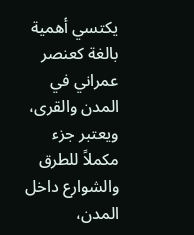يكتسي أهمية بالغة كعنصر عمراني في المدن والقرى، ويعتبر جزء مكملاً للطرق والشوارع داخل المدن،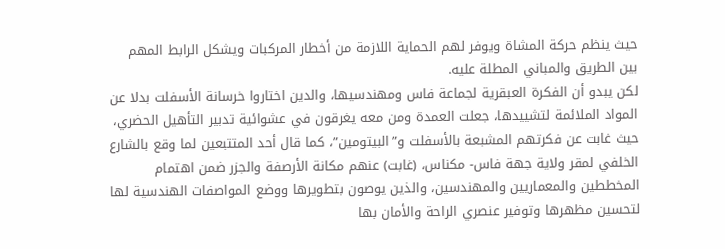حيث ينظم حركة المشاة ويوفر لهم الحماية اللازمة من أخطار المركبات ويشكل الرابط المهم بين الطريق والمباني المطلة عليه.
لكن يبدو أن الفكرة العبقرية لجماعة فاس ومهندسيها، والدين اختاروا خرسانة الأسفلت بدلا عن المواد الملائمة لتشييدها، جعلت العمدة ومن معه يغرقون في عشوائية تدبير التأهيل الحضري، حيث غابت عن فكرتهم المشبعة بالأسفلت و”البيتومين”، كما قال أحد المتتبعين لما وقع بالشارع الخلفي لمقر ولاية جهة فاس- مكناس، (غابت) عنهم مكانة الأرصفة والجزر ضمن اهتمام المخططين والمعماريين والمهندسين، والذين يوصون بتطويرها ووضع المواصفات الهندسية لها لتحسين مظهرها وتوفير عنصري الراحة والأمان بها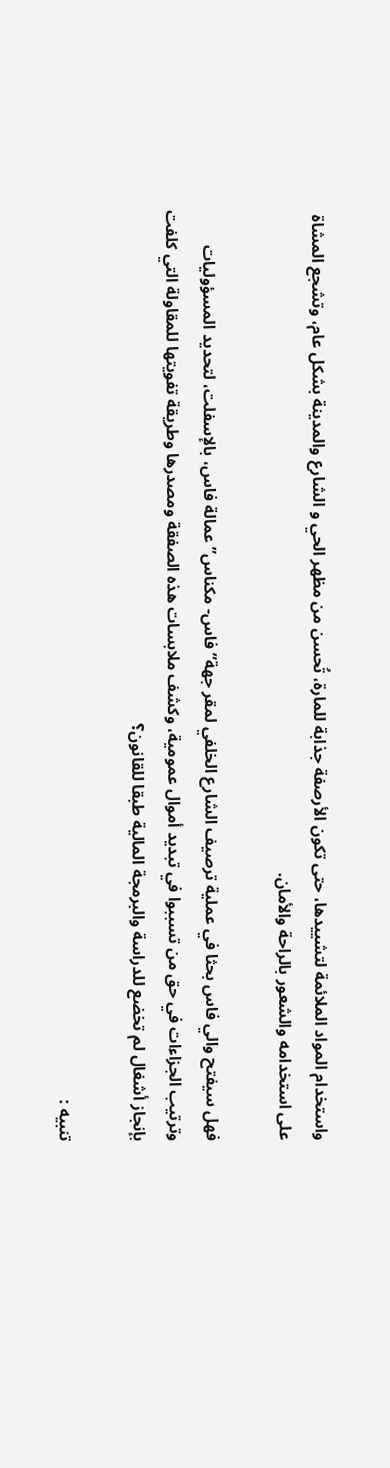واستخدام المواد الملائمة لتشييدها، حتى تكون الأرصفة جذابة للمارة، تُحسن من مظهر الحي و الشارع والمدينة بشكل عام، وتشجع المشاة على استخدامه والشعور بالراحة والأمان.

فهل سيفتح والي فاس بحثا في عملية ترصيف الشارع الخلفي لمقر جهة”فاس- مكناس”عمالة فاس، بالإسفلت، لتحديد المسؤوليات وترتيب الجزاءات في حق من تسببوا في تبديد أموال عمومية، وكشف ملابسات هذه الصفقة ومصدرها وطريقة تفويتها للمقاولة التي كلفت بإنجاز أشغال لم تخضع للدراسة والبرمجة المالية طبقا للقانون؟

تنبيه :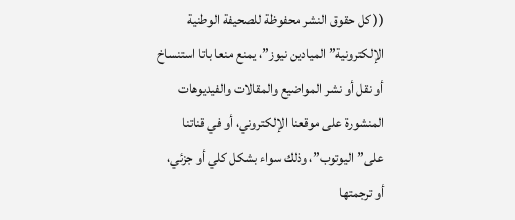(( كل حقوق النشر محفوظة للصحيفة الوطنية الإلكترونية” الميادين نيوز”، يمنع منعا باتا استنساخ أو نقل أو نشر المواضيع والمقالات والفيديوهات المنشورة على موقعنا الإلكتروني، أو في قناتنا على”اليوتوب”، وذلك سواء بشكل كلي أو جزئي، أو ترجمتها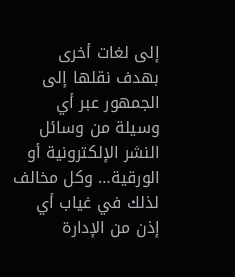إلى لغات أخرى بهدف نقلها إلى الجمهور عبر أي وسيلة من وسائل النشر الإلكترونية أو الورقية… وكل مخالف لذلك في غياب أي إذن من الإدارة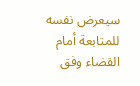سيعرض نفسه للمتابعة أمام القضاء وفق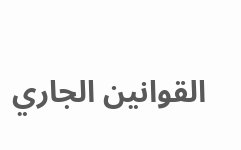القوانين الجاري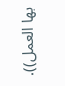بها العمل)).